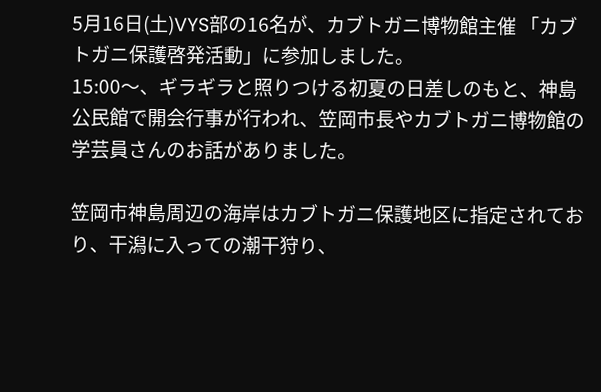5月16日(土)VYS部の16名が、カブトガニ博物館主催 「カブトガニ保護啓発活動」に参加しました。
15:00〜、ギラギラと照りつける初夏の日差しのもと、神島公民館で開会行事が行われ、笠岡市長やカブトガニ博物館の学芸員さんのお話がありました。

笠岡市神島周辺の海岸はカブトガニ保護地区に指定されており、干潟に入っての潮干狩り、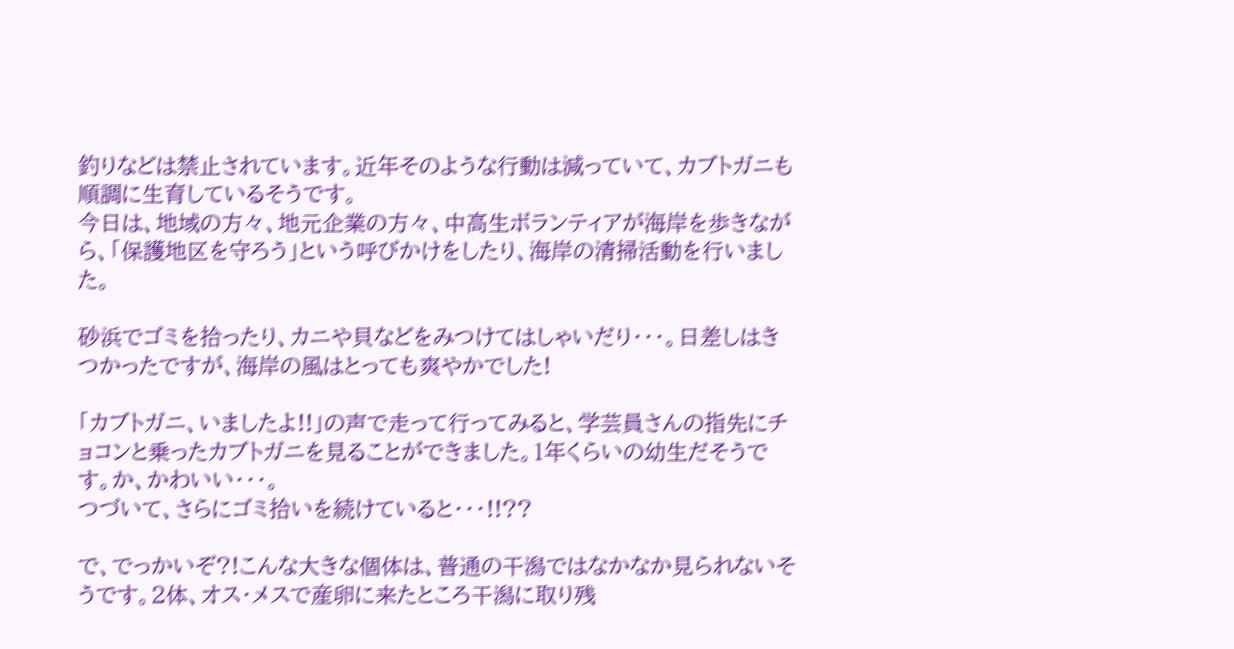釣りなどは禁止されています。近年そのような行動は減っていて、カブトガニも順調に生育しているそうです。
今日は、地域の方々、地元企業の方々、中高生ボランティアが海岸を歩きながら、「保護地区を守ろう」という呼びかけをしたり、海岸の清掃活動を行いました。

砂浜でゴミを拾ったり、カニや貝などをみつけてはしゃいだり・・・。日差しはきつかったですが、海岸の風はとっても爽やかでした!

「カブトガニ、いましたよ!!」の声で走って行ってみると、学芸員さんの指先にチョコンと乗ったカブトガニを見ることができました。1年くらいの幼生だそうです。か、かわいい・・・。
つづいて、さらにゴミ拾いを続けていると・・・!!??

で、でっかいぞ?!こんな大きな個体は、普通の干潟ではなかなか見られないそうです。2体、オス・メスで産卵に来たところ干潟に取り残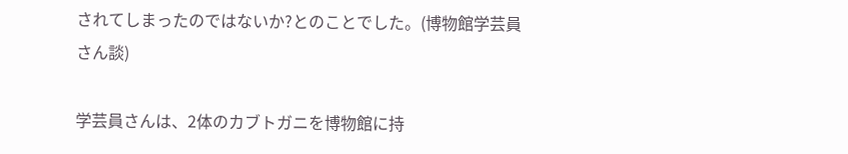されてしまったのではないか?とのことでした。(博物館学芸員さん談)

学芸員さんは、2体のカブトガニを博物館に持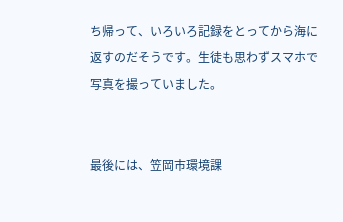ち帰って、いろいろ記録をとってから海に返すのだそうです。生徒も思わずスマホで写真を撮っていました。


最後には、笠岡市環境課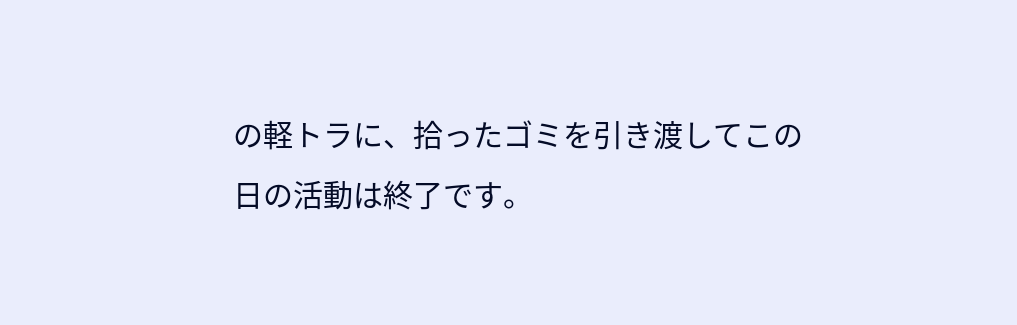の軽トラに、拾ったゴミを引き渡してこの日の活動は終了です。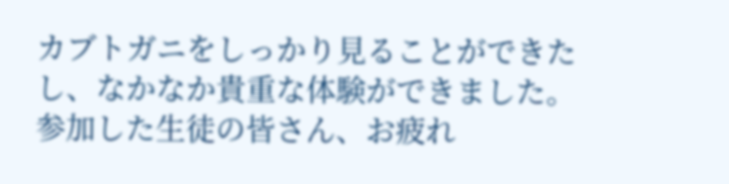カブトガニをしっかり見ることができたし、なかなか貴重な体験ができました。
参加した生徒の皆さん、お疲れ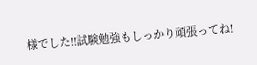様でした!!試験勉強もしっかり頑張ってね!